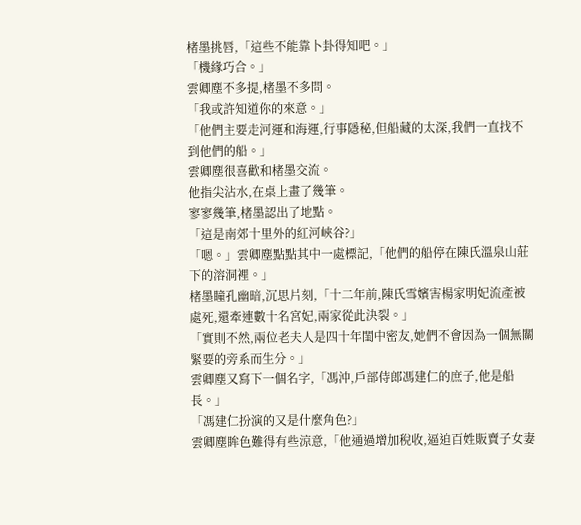楮墨挑唇,「這些不能靠卜卦得知吧。」
「機緣巧合。」
雲卿塵不多提,楮墨不多問。
「我或許知道你的來意。」
「他們主要走河運和海運,行事隱秘,但船藏的太深,我們一直找不到他們的船。」
雲卿塵很喜歡和楮墨交流。
他指尖沾水,在桌上畫了幾筆。
寥寥幾筆,楮墨認出了地點。
「這是南郊十里外的紅河峽谷?」
「嗯。」雲卿塵點點其中一處標記,「他們的船停在陳氏溫泉山莊下的溶洞裡。」
楮墨瞳孔幽暗,沉思片刻,「十二年前,陳氏雪嬪害楊家明妃流產被處死,還牽連數十名宮妃,兩家從此決裂。」
「實則不然,兩位老夫人是四十年閨中密友,她們不會因為一個無關緊要的旁系而生分。」
雲卿塵又寫下一個名字,「馮沖,戶部侍郎馮建仁的庶子,他是船長。」
「馮建仁扮演的又是什麼角色?」
雲卿塵眸色難得有些涼意,「他通過增加稅收,逼迫百姓販賣子女妻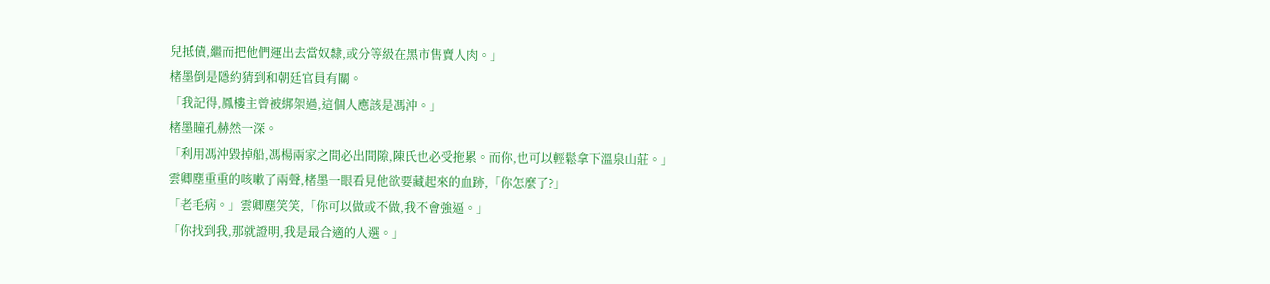兒抵債,繼而把他們運出去當奴隸,或分等級在黑市售賣人肉。」
楮墨倒是隱約猜到和朝廷官員有關。
「我記得,鳳樓主曾被綁架過,這個人應該是馮沖。」
楮墨瞳孔赫然一深。
「利用馮沖毀掉船,馮楊兩家之間必出間隙,陳氏也必受拖累。而你,也可以輕鬆拿下溫泉山莊。」
雲卿塵重重的咳嗽了兩聲,楮墨一眼看見他欲要藏起來的血跡,「你怎麼了?」
「老毛病。」雲卿塵笑笑,「你可以做或不做,我不會強逼。」
「你找到我,那就證明,我是最合適的人選。」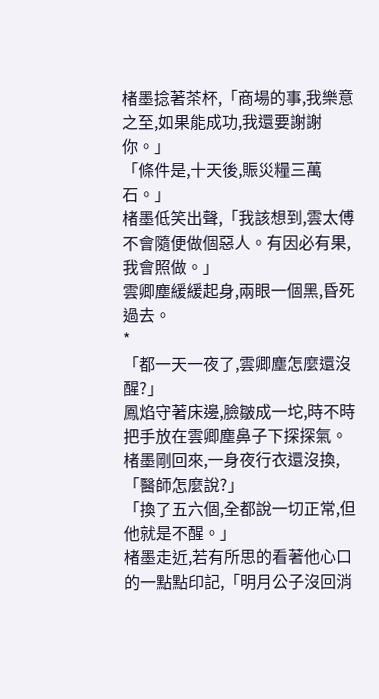楮墨捻著茶杯,「商場的事,我樂意之至,如果能成功,我還要謝謝你。」
「條件是,十天後,賑災糧三萬石。」
楮墨低笑出聲,「我該想到,雲太傅不會隨便做個惡人。有因必有果,我會照做。」
雲卿塵緩緩起身,兩眼一個黑,昏死過去。
*
「都一天一夜了,雲卿塵怎麼還沒醒?」
鳳焰守著床邊,臉皺成一坨,時不時把手放在雲卿塵鼻子下探探氣。
楮墨剛回來,一身夜行衣還沒換,「醫師怎麼說?」
「換了五六個,全都說一切正常,但他就是不醒。」
楮墨走近,若有所思的看著他心口的一點點印記,「明月公子沒回消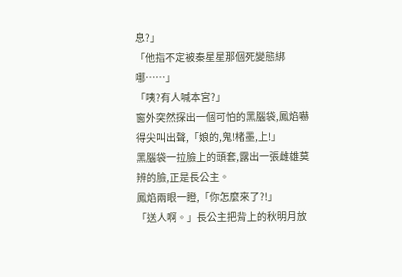息?」
「他指不定被秦星星那個死變態綁哪……」
「咦?有人喊本宮?」
窗外突然探出一個可怕的黑腦袋,鳳焰嚇得尖叫出聲,「娘的,鬼!楮墨,上!」
黑腦袋一拉臉上的頭套,露出一張雌雄莫辨的臉,正是長公主。
鳳焰兩眼一瞪,「你怎麼來了?!」
「送人啊。」長公主把背上的秋明月放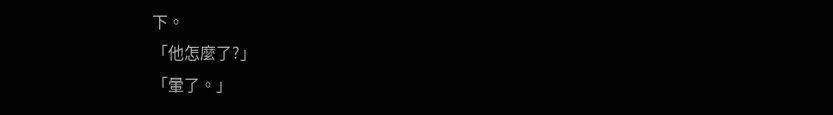下。
「他怎麼了?」
「暈了。」